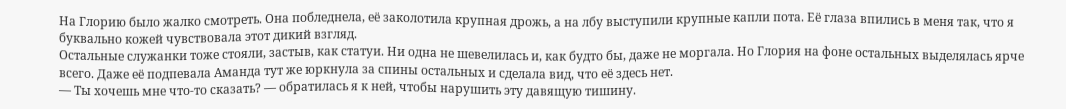На Глорию было жалко смотреть. Она побледнела, её заколотила крупная дрожь, а на лбу выступили крупные капли пота. Её глаза впились в меня так, что я буквально кожей чувствовала этот дикий взгляд.
Остальные служанки тоже стояли, застыв, как статуи. Ни одна не шевелилась и, как будто бы, даже не моргала. Но Глория на фоне остальных выделялась ярче всего. Даже её подпевала Аманда тут же юркнула за спины остальных и сделала вид, что её здесь нет.
— Ты хочешь мне что-то сказать? — обратилась я к ней, чтобы нарушить эту давящую тишину.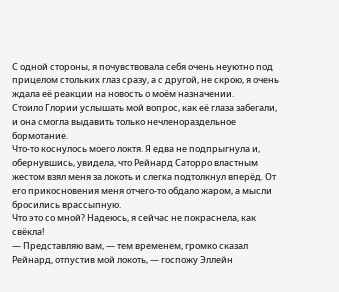С одной стороны, я почувствовала себя очень неуютно под прицелом стольких глаз сразу, а с другой, не скрою, я очень ждала её реакции на новость о моём назначении.
Стоило Глории услышать мой вопрос, как её глаза забегали, и она смогла выдавить только нечленораздельное бормотание.
Что-то коснулось моего локтя. Я едва не подпрыгнула и, обернувшись, увидела, что Рейнард Саторро властным жестом взял меня за локоть и слегка подтолкнул вперёд. От его прикосновения меня отчего-то обдало жаром, а мысли бросились врассыпную.
Что это со мной? Надеюсь, я сейчас не покраснела, как свёкла!
— Представляю вам, — тем временем, громко сказал Рейнард, отпустив мой локоть, — госпожу Эллейн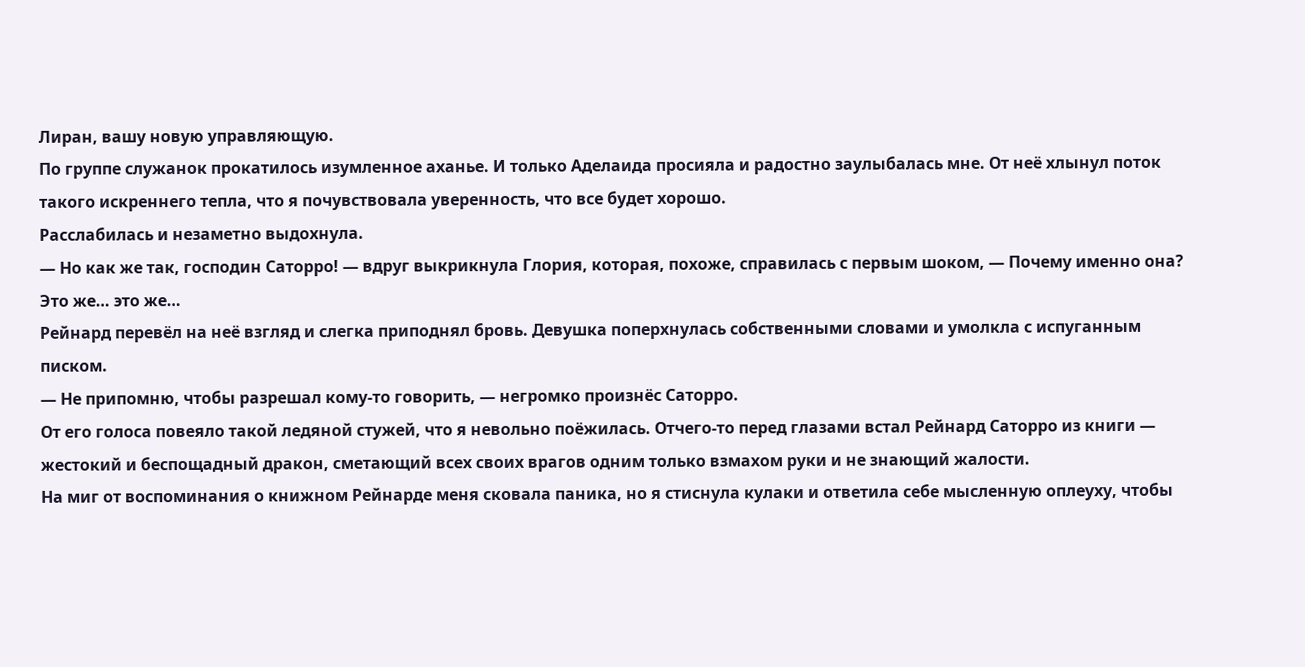Лиран, вашу новую управляющую.
По группе служанок прокатилось изумленное аханье. И только Аделаида просияла и радостно заулыбалась мне. От неё хлынул поток такого искреннего тепла, что я почувствовала уверенность, что все будет хорошо.
Расслабилась и незаметно выдохнула.
— Но как же так, господин Саторро! — вдруг выкрикнула Глория, которая, похоже, справилась с первым шоком, — Почему именно она? Это же… это же…
Рейнард перевёл на неё взгляд и слегка приподнял бровь. Девушка поперхнулась собственными словами и умолкла с испуганным писком.
— Не припомню, чтобы разрешал кому-то говорить, — негромко произнёс Саторро.
От его голоса повеяло такой ледяной стужей, что я невольно поёжилась. Отчего-то перед глазами встал Рейнард Саторро из книги — жестокий и беспощадный дракон, сметающий всех своих врагов одним только взмахом руки и не знающий жалости.
На миг от воспоминания о книжном Рейнарде меня сковала паника, но я стиснула кулаки и ответила себе мысленную оплеуху, чтобы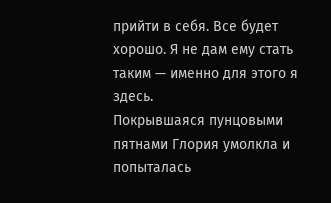прийти в себя. Все будет хорошо. Я не дам ему стать таким — именно для этого я здесь.
Покрывшаяся пунцовыми пятнами Глория умолкла и попыталась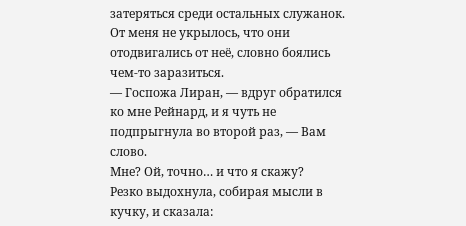затеряться среди остальных служанок. От меня не укрылось, что они отодвигались от неё, словно боялись чем-то заразиться.
— Госпожа Лиран, — вдруг обратился ко мне Рейнард, и я чуть не подпрыгнула во второй раз, — Вам слово.
Мне? Ой, точно… и что я скажу?
Резко выдохнула, собирая мысли в кучку, и сказала: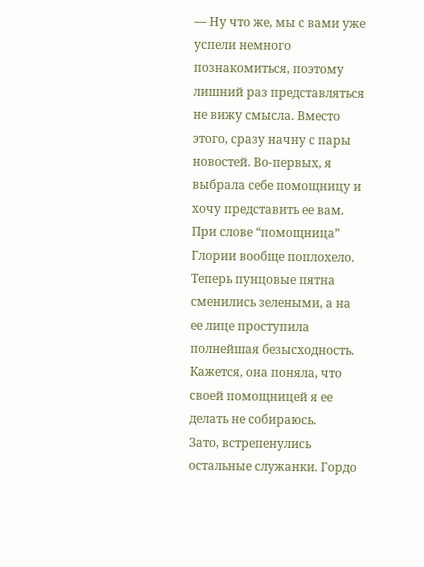— Ну что же, мы с вами уже успели немного познакомиться, поэтому лишний раз представляться не вижу смысла. Вместо этого, сразу начну с пары новостей. Во-первых, я выбрала себе помощницу и хочу представить ее вам.
При слове “помощница” Глории вообще поплохело. Теперь пунцовые пятна сменились зелеными, а на ее лице проступила полнейшая безысходность. Кажется, она поняла, что своей помощницей я ее делать не собираюсь.
Зато, встрепенулись остальные служанки. Гордо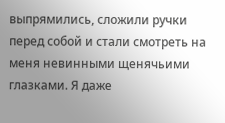выпрямились, сложили ручки перед собой и стали смотреть на меня невинными щенячьими глазками. Я даже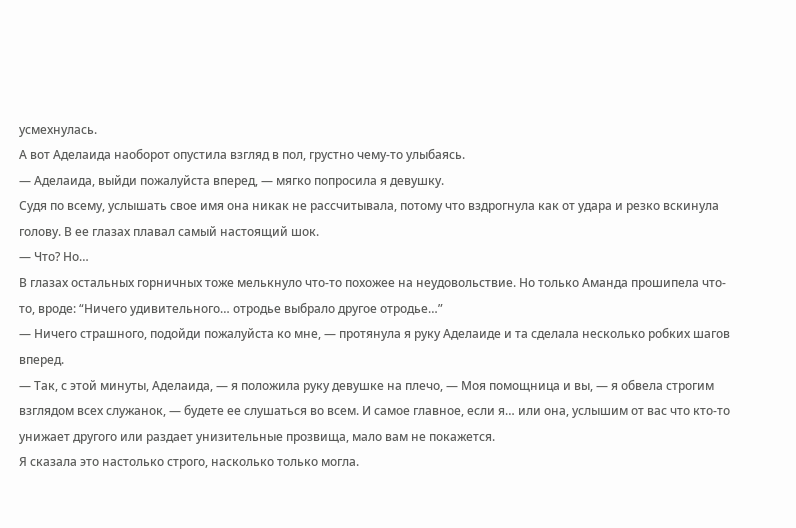усмехнулась.
А вот Аделаида наоборот опустила взгляд в пол, грустно чему-то улыбаясь.
— Аделаида, выйди пожалуйста вперед, — мягко попросила я девушку.
Судя по всему, услышать свое имя она никак не рассчитывала, потому что вздрогнула как от удара и резко вскинула голову. В ее глазах плавал самый настоящий шок.
— Что? Но…
В глазах остальных горничных тоже мелькнуло что-то похожее на неудовольствие. Но только Аманда прошипела что-то, вроде: “Ничего удивительного… отродье выбрало другое отродье…”
— Ничего страшного, подойди пожалуйста ко мне, — протянула я руку Аделаиде и та сделала несколько робких шагов вперед.
— Так, с этой минуты, Аделаида, — я положила руку девушке на плечо, — Моя помощница и вы, — я обвела строгим взглядом всех служанок, — будете ее слушаться во всем. И самое главное, если я… или она, услышим от вас что кто-то унижает другого или раздает унизительные прозвища, мало вам не покажется.
Я сказала это настолько строго, насколько только могла.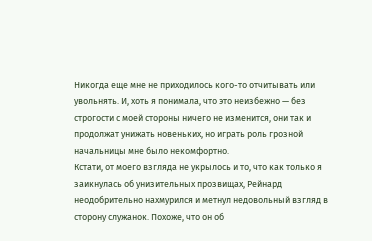Никогда еще мне не приходилось кого-то отчитывать или увольнять. И, хоть я понимала, что это неизбежно — без строгости с моей стороны ничего не изменится, они так и продолжат унижать новеньких, но играть роль грозной начальницы мне было некомфортно.
Кстати, от моего взгляда не укрылось и то, что как только я заикнулась об унизительных прозвищах, Рейнард неодобрительно нахмурился и метнул недовольный взгляд в сторону служанок. Похоже, что он об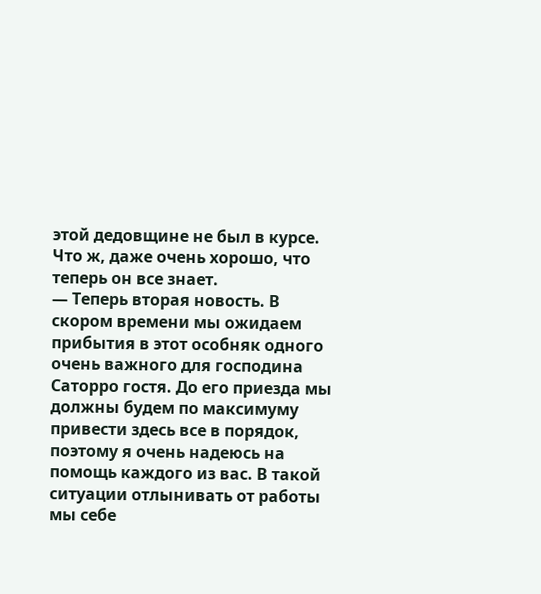этой дедовщине не был в курсе. Что ж, даже очень хорошо, что теперь он все знает.
— Теперь вторая новость. В скором времени мы ожидаем прибытия в этот особняк одного очень важного для господина Саторро гостя. До его приезда мы должны будем по максимуму привести здесь все в порядок, поэтому я очень надеюсь на помощь каждого из вас. В такой ситуации отлынивать от работы мы себе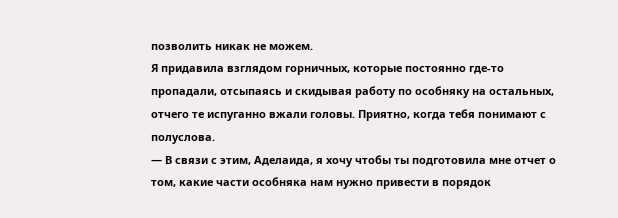позволить никак не можем.
Я придавила взглядом горничных, которые постоянно где-то пропадали, отсыпаясь и скидывая работу по особняку на остальных, отчего те испуганно вжали головы. Приятно, когда тебя понимают с полуслова.
— В связи с этим, Аделаида, я хочу чтобы ты подготовила мне отчет о том, какие части особняка нам нужно привести в порядок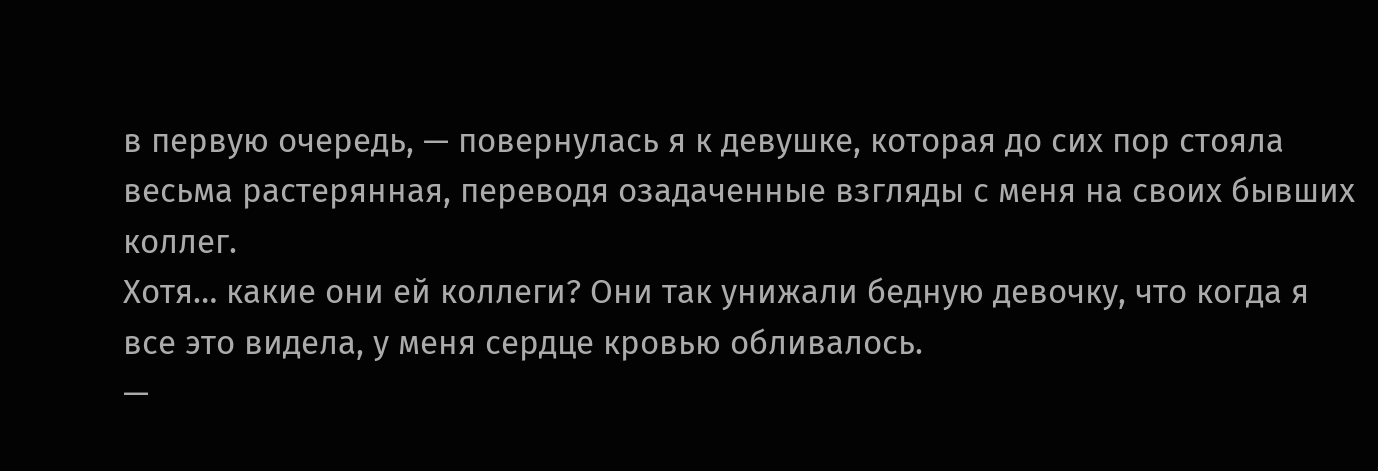в первую очередь, — повернулась я к девушке, которая до сих пор стояла весьма растерянная, переводя озадаченные взгляды с меня на своих бывших коллег.
Хотя… какие они ей коллеги? Они так унижали бедную девочку, что когда я все это видела, у меня сердце кровью обливалось.
—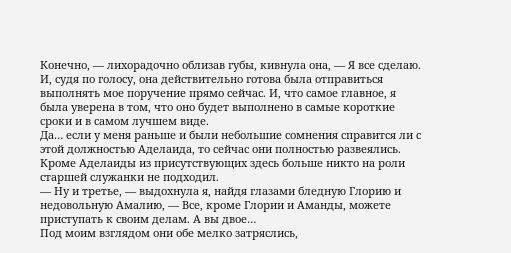Конечно, — лихорадочно облизав губы, кивнула она, — Я все сделаю.
И, судя по голосу, она действительно готова была отправиться выполнять мое поручение прямо сейчас. И, что самое главное, я была уверена в том, что оно будет выполнено в самые короткие сроки и в самом лучшем виде.
Да… если у меня раньше и были небольшие сомнения справится ли с этой должностью Аделаида, то сейчас они полностью развеялись. Кроме Аделаиды из присутствующих здесь больше никто на роли старшей служанки не подходил.
— Ну и третье, — выдохнула я, найдя глазами бледную Глорию и недовольную Амалию, — Все, кроме Глории и Аманды, можете приступать к своим делам. А вы двое…
Под моим взглядом они обе мелко затряслись,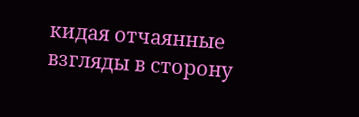кидая отчаянные взгляды в сторону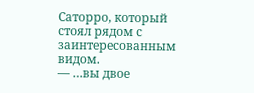Саторро, который стоял рядом с заинтересованным видом.
— …вы двое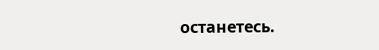останетесь.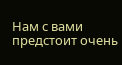Нам с вами предстоит очень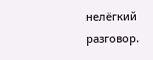нелёгкий разговор.